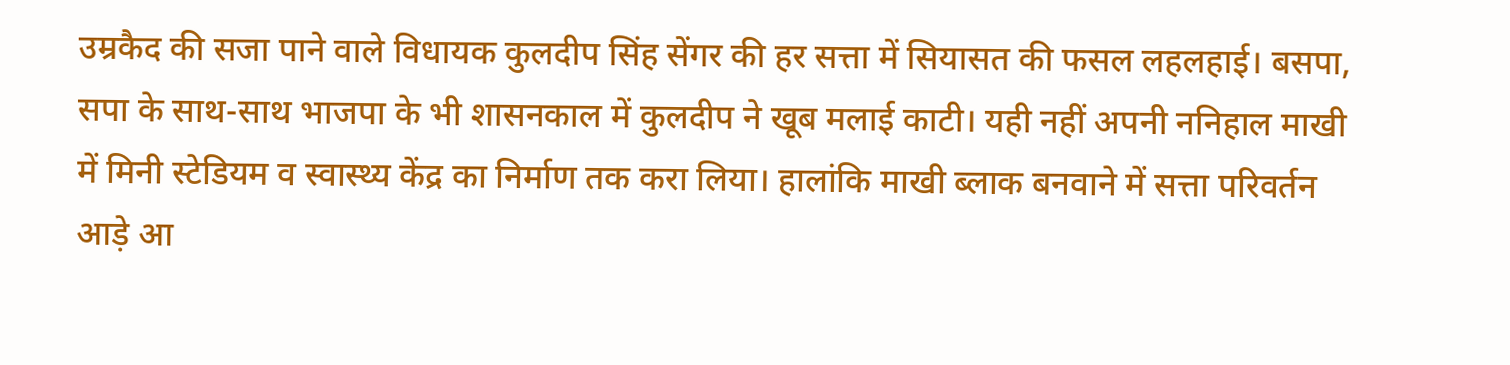उम्रकैद की सजा पाने वाले विधायक कुलदीप सिंह सेंगर की हर सत्ता में सियासत की फसल लहलहाई। बसपा, सपा के साथ-साथ भाजपा के भी शासनकाल में कुलदीप ने खूब मलाई काटी। यही नहीं अपनी ननिहाल माखी में मिनी स्टेडियम व स्वास्थ्य केंद्र का निर्माण तक करा लिया। हालांकि माखी ब्लाक बनवाने में सत्ता परिवर्तन आड़े आ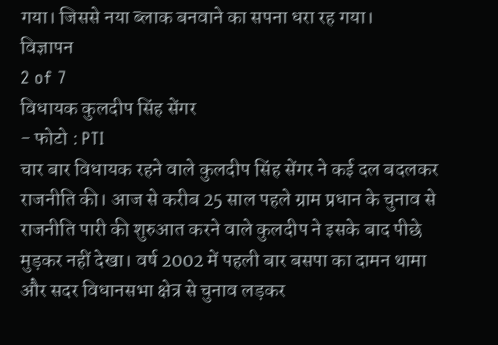गया। जिससे नया ब्लाक बनवाने का सपना धरा रह गया।
विज्ञापन
2 of 7
विधायक कुलदीप सिंह सेंगर
- फोटो : PTI
चार बार विधायक रहने वाले कुलदीप सिंह सेंगर ने कई दल बदलकर राजनीति की। आज से करीब 25 साल पहले ग्राम प्रधान के चुनाव से राजनीति पारी की शुरुआत करने वाले कुलदीप ने इसके बाद पीछे मुड़कर नहीं देखा। वर्ष 2002 में पहली बार बसपा का दामन थामा और सदर विधानसभा क्षेत्र से चुनाव लड़कर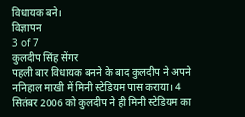विधायक बने।
विज्ञापन
3 of 7
कुलदीप सिंह सेंगर
पहली बार विधायक बनने के बाद कुलदीप ने अपने ननिहाल माखी में मिनी स्टेडियम पास कराया। 4 सितंबर 2006 को कुलदीप ने ही मिनी स्टेडियम का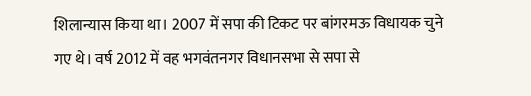शिलान्यास किया था। 2007 में सपा की टिकट पर बांगरमऊ विधायक चुने गए थे। वर्ष 2012 में वह भगवंतनगर विधानसभा से सपा से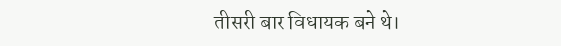तीसरी बार विधायक बने थे।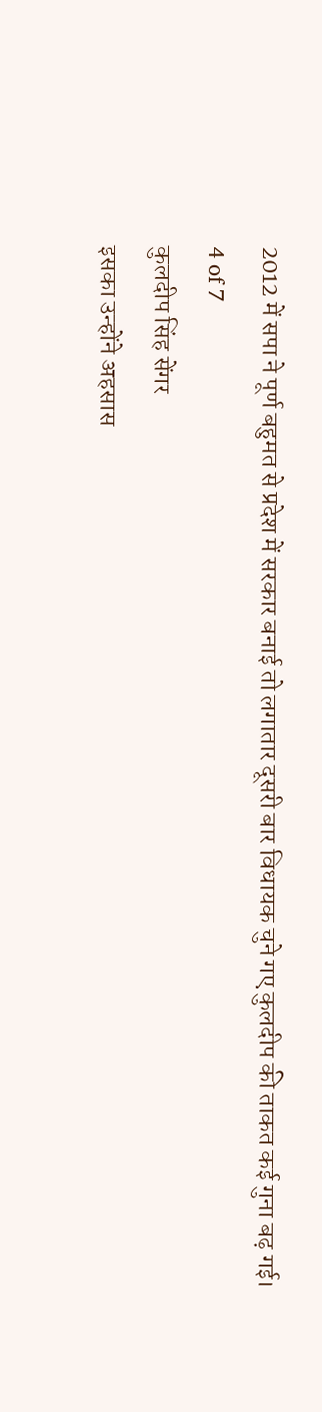2012 में सपा ने पूर्ण बहुमत से प्रदेश में सरकार बनाई तो लगातार दूसरी बार विधायक चुने गए कुलदीप की ताकत कई गुना बढ़ गई।
4 of 7
कुलदीप सिंह सेंगर
इसका उन्होंने अहसास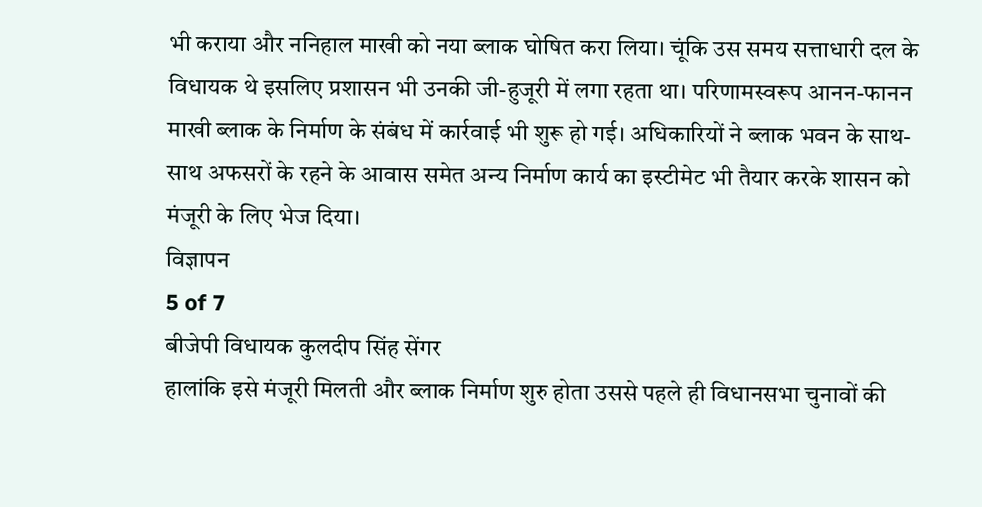भी कराया और ननिहाल माखी को नया ब्लाक घोषित करा लिया। चूंकि उस समय सत्ताधारी दल के विधायक थे इसलिए प्रशासन भी उनकी जी-हुजूरी में लगा रहता था। परिणामस्वरूप आनन-फानन माखी ब्लाक के निर्माण के संबंध में कार्रवाई भी शुरू हो गई। अधिकारियों ने ब्लाक भवन के साथ-साथ अफसरों के रहने के आवास समेत अन्य निर्माण कार्य का इस्टीमेट भी तैयार करके शासन को मंजूरी के लिए भेज दिया।
विज्ञापन
5 of 7
बीजेपी विधायक कुलदीप सिंह सेंगर
हालांकि इसे मंजूरी मिलती और ब्लाक निर्माण शुरु होता उससे पहले ही विधानसभा चुनावों की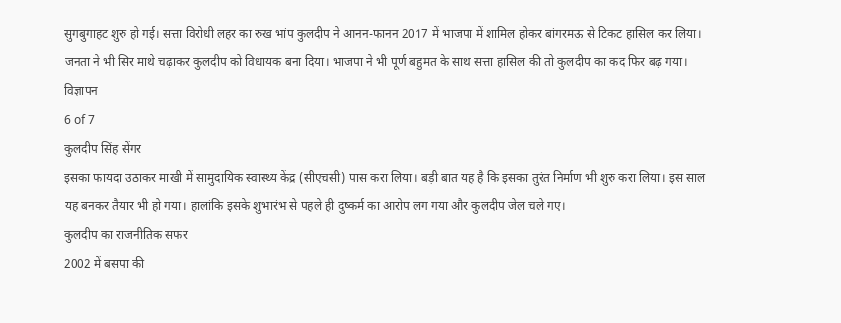सुगबुगाहट शुरु हो गई। सत्ता विरोधी लहर का रुख भांप कुलदीप ने आनन-फानन 2017 में भाजपा में शामिल होकर बांगरमऊ से टिकट हासिल कर लिया। जनता ने भी सिर माथे चढ़ाकर कुलदीप को विधायक बना दिया। भाजपा ने भी पूर्ण बहुमत के साथ सत्ता हासिल की तो कुलदीप का कद फिर बढ़ गया।
विज्ञापन
6 of 7
कुलदीप सिंह सेंगर
इसका फायदा उठाकर माखी में सामुदायिक स्वास्थ्य केंद्र (सीएचसी) पास करा लिया। बड़ी बात यह है कि इसका तुरंत निर्माण भी शुरु करा लिया। इस साल यह बनकर तैयार भी हो गया। हालांकि इसके शुभारंभ से पहले ही दुष्कर्म का आरोप लग गया और कुलदीप जेल चले गए।
कुलदीप का राजनीतिक सफर
2002 में बसपा की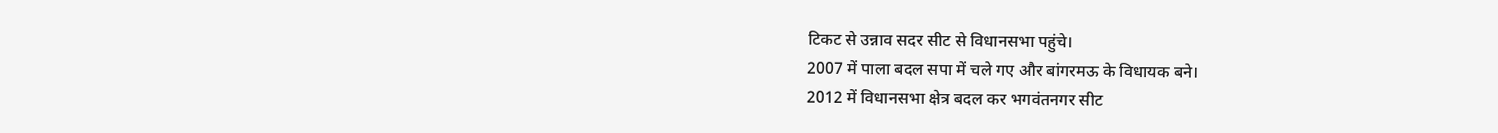टिकट से उन्नाव सदर सीट से विधानसभा पहुंचे।
2007 में पाला बदल सपा में चले गए और बांगरमऊ के विधायक बने।
2012 में विधानसभा क्षेत्र बदल कर भगवंतनगर सीट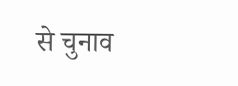से चुनाव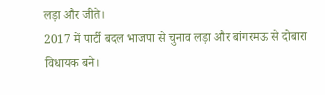लड़ा और जीते।
2017 में पार्टी बदल भाजपा से चुनाव लड़ा और बांगरमऊ से दोबारा विधायक बने।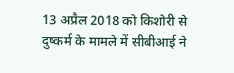13 अप्रैल 2018 को किशोरी से दुष्कर्म के मामले में सीबीआई ने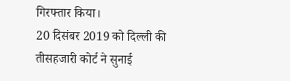गिरफ्तार किया।
20 दिसंबर 2019 को दिल्ली की तीसहजारी कोर्ट ने सुनाई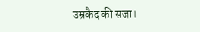उम्रकैद की सजा।